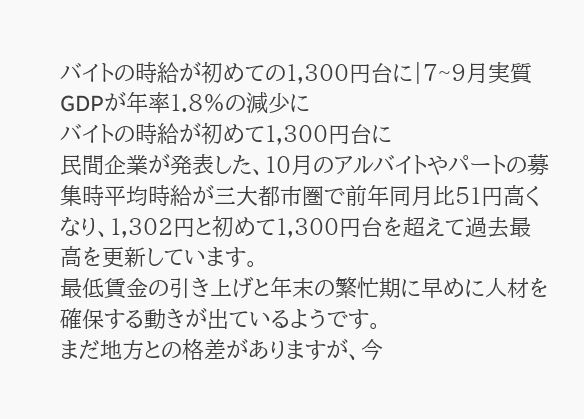バイトの時給が初めての1,300円台に|7~9月実質GDPが年率1.8%の減少に
バイトの時給が初めて1,300円台に
民間企業が発表した、10月のアルバイトやパートの募集時平均時給が三大都市圏で前年同月比51円高くなり、1,302円と初めて1,300円台を超えて過去最高を更新しています。
最低賃金の引き上げと年末の繁忙期に早めに人材を確保する動きが出ているようです。
まだ地方との格差がありますが、今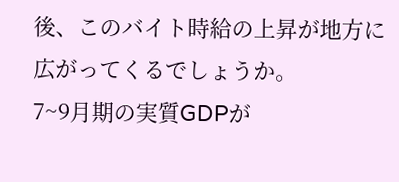後、このバイト時給の上昇が地方に広がってくるでしょうか。
7~9月期の実質GDPが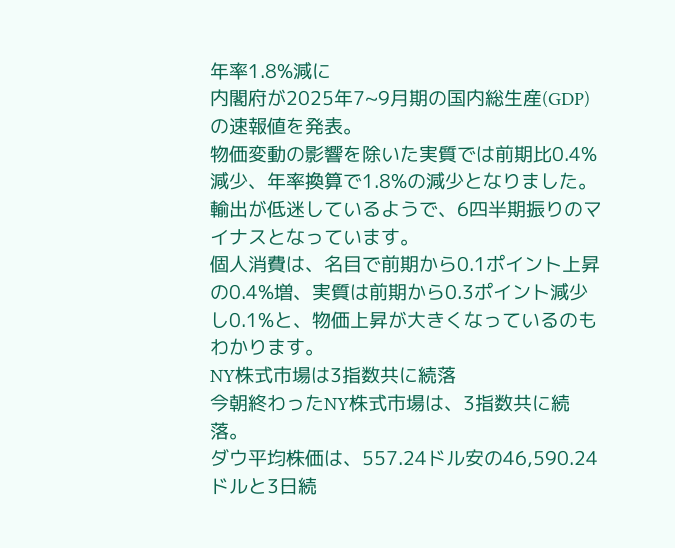年率1.8%減に
内閣府が2025年7~9月期の国内総生産(GDP)の速報値を発表。
物価変動の影響を除いた実質では前期比0.4%減少、年率換算で1.8%の減少となりました。
輸出が低迷しているようで、6四半期振りのマイナスとなっています。
個人消費は、名目で前期から0.1ポイント上昇の0.4%増、実質は前期から0.3ポイント減少し0.1%と、物価上昇が大きくなっているのもわかります。
NY株式市場は3指数共に続落
今朝終わったNY株式市場は、3指数共に続落。
ダウ平均株価は、557.24ドル安の46,590.24ドルと3日続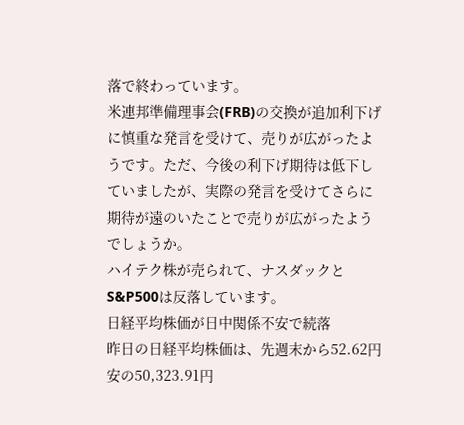落で終わっています。
米連邦準備理事会(FRB)の交換が追加利下げに慎重な発言を受けて、売りが広がったようです。ただ、今後の利下げ期待は低下していましたが、実際の発言を受けてさらに期待が遠のいたことで売りが広がったようでしょうか。
ハイテク株が売られて、ナスダックとS&P500は反落しています。
日経平均株価が日中関係不安で続落
昨日の日経平均株価は、先週末から52.62円安の50,323.91円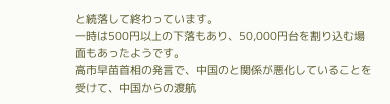と続落して終わっています。
一時は500円以上の下落もあり、50,000円台を割り込む場面もあったようです。
高市早苗首相の発言で、中国のと関係が悪化していることを受けて、中国からの渡航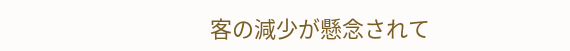客の減少が懸念されて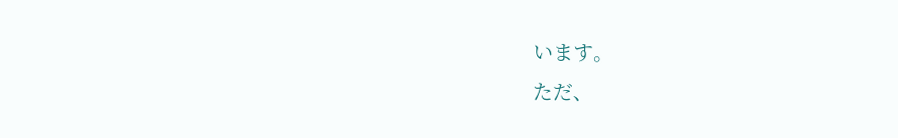います。
ただ、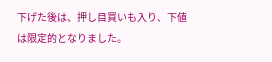下げた後は、押し目買いも入り、下値は限定的となりました。